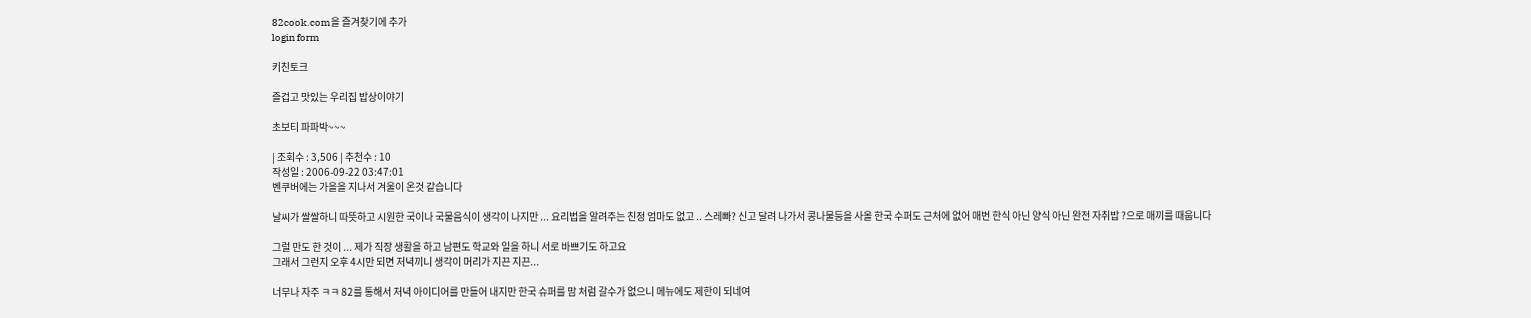82cook.com을 즐겨찾기에 추가
login form

키친토크

즐겁고 맛있는 우리집 밥상이야기

초보티 파파박~~~

| 조회수 : 3,506 | 추천수 : 10
작성일 : 2006-09-22 03:47:01
벤쿠버에는 가을을 지나서 겨울이 온것 같습니다

날씨가 쌀쌀하니 따뜻하고 시원한 국이나 국물음식이 생각이 나지만 ... 요리법을 알려주는 친정 엄마도 없고 .. 스레빠? 신고 달려 나가서 콩나물등을 사올 한국 수퍼도 근처에 없어 매번 한식 아닌 양식 아닌 완전 자취밥 ?으로 매끼를 때웁니다

그럴 만도 한 것이 ... 제가 직장 생활을 하고 남편도 학교와 일을 하니 서로 바쁘기도 하고요
그래서 그런지 오후 4시만 되면 저녁끼니 생각이 머리가 지끈 지끈...

너무나 자주 ㅋㅋ 82를 통해서 저녁 아이디어를 만들어 내지만 한국 슈퍼를 맘 처럼 갈수가 없으니 메뉴에도 제한이 되네여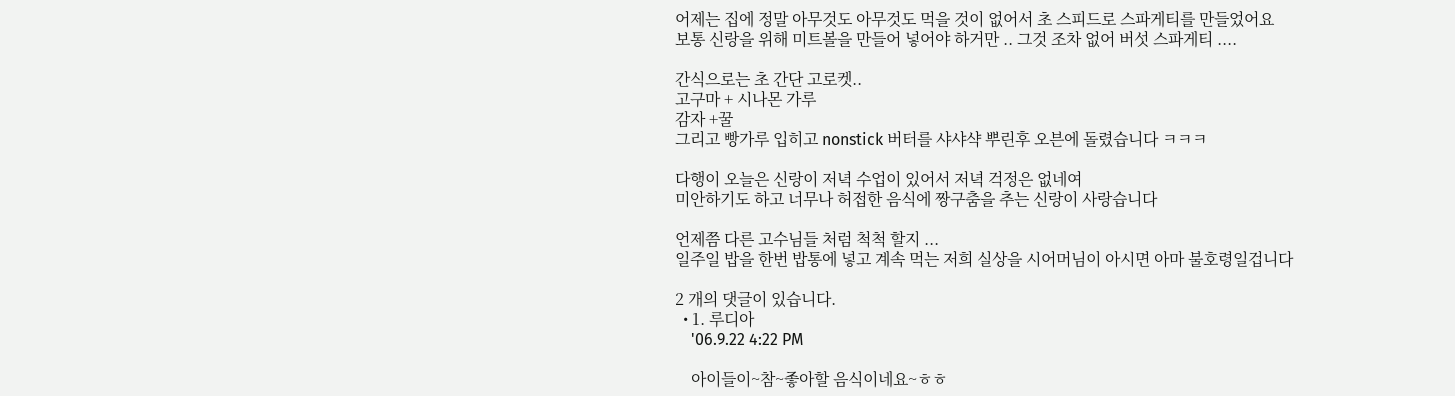어제는 집에 정말 아무것도 아무것도 먹을 것이 없어서 초 스피드로 스파게티를 만들었어요
보통 신랑을 위해 미트볼을 만들어 넣어야 하거만 .. 그것 조차 없어 버섯 스파게티 ....

간식으로는 초 간단 고로켓..
고구마 + 시나몬 가루
감자 +꿀
그리고 빵가루 입히고 nonstick 버터를 샤샤샥 뿌린후 오븐에 돌렸습니다 ㅋㅋㅋ

다행이 오늘은 신랑이 저녁 수업이 있어서 저녁 걱정은 없네여
미안하기도 하고 너무나 허접한 음식에 짱구춤을 추는 신랑이 사랑습니다

언제쯤 다른 고수님들 처럼 척척 할지 ...
일주일 밥을 한번 밥통에 넣고 계속 먹는 저희 실상을 시어머님이 아시면 아마 불호령일겁니다

2 개의 댓글이 있습니다.
  • 1. 루디아
    '06.9.22 4:22 PM

    아이들이~참~좋아할 음식이네요~ㅎㅎ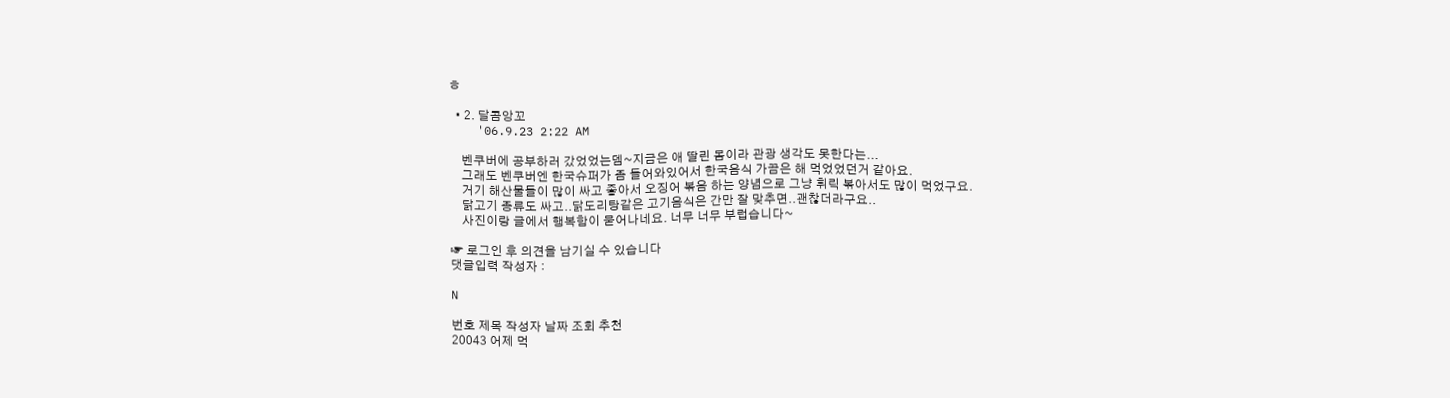ㅎ

  • 2. 달콤앙꼬
    '06.9.23 2:22 AM

    벤쿠버에 공부하러 갔었었는뎀~지금은 애 딸린 몸이라 관광 생각도 못한다는...
    그래도 벤쿠버엔 한국슈퍼가 좀 들어와있어서 한국음식 가끔은 해 먹었었던거 같아요.
    거기 해산물들이 많이 싸고 좋아서 오징어 볶음 하는 양념으로 그냥 휘릭 볶아서도 많이 먹었구요.
    닭고기 종류도 싸고..닭도리탕같은 고기음식은 간만 잘 맞추면..괜찮더라구요..
    사진이랑 글에서 행복함이 묻어나네요. 너무 너무 부럽습니다~

☞ 로그인 후 의견을 남기실 수 있습니다
댓글입력 작성자 :

N

번호 제목 작성자 날짜 조회 추천
20043 어제 먹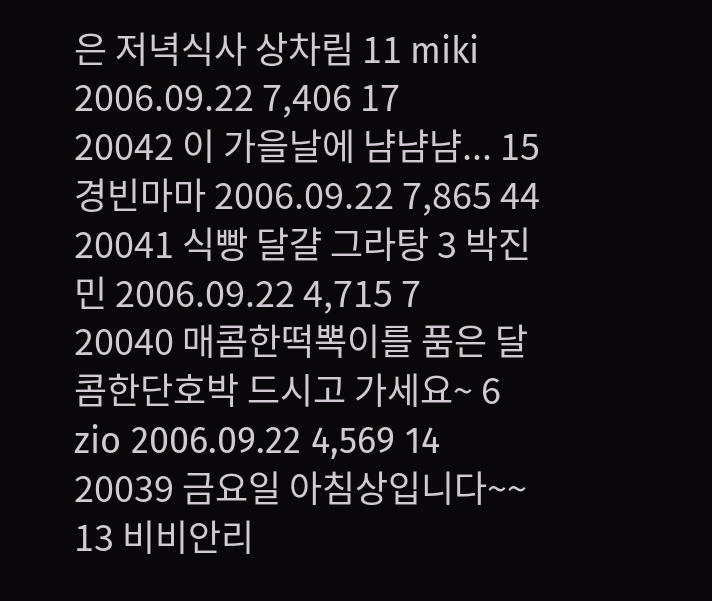은 저녁식사 상차림 11 miki 2006.09.22 7,406 17
20042 이 가을날에 냠냠냠... 15 경빈마마 2006.09.22 7,865 44
20041 식빵 달걀 그라탕 3 박진민 2006.09.22 4,715 7
20040 매콤한떡뽁이를 품은 달콤한단호박 드시고 가세요~ 6 zio 2006.09.22 4,569 14
20039 금요일 아침상입니다~~ 13 비비안리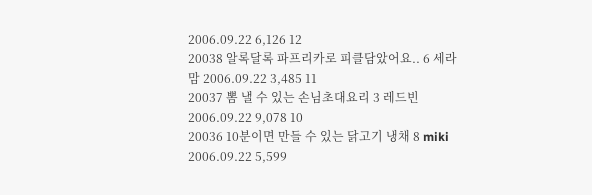2006.09.22 6,126 12
20038 알록달록 파프리카로 피클담았어요.. 6 세라맘 2006.09.22 3,485 11
20037 뽐 낼 수 있는 손님초대요리 3 레드빈 2006.09.22 9,078 10
20036 10분이면 만들 수 있는 닭고기 냉채 8 miki 2006.09.22 5,599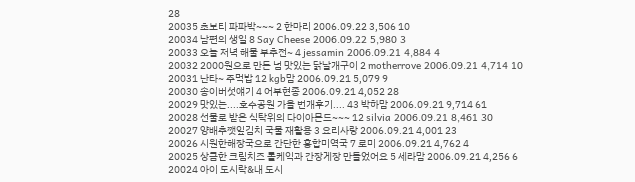28
20035 초보티 파파박~~~ 2 한마리 2006.09.22 3,506 10
20034 남편의 생일 8 Say Cheese 2006.09.22 5,980 3
20033 오늘 저녁 해물 부추전~ 4 jessamin 2006.09.21 4,884 4
20032 2000원으로 만든 넘 맛있는 닭날개구이 2 motherrove 2006.09.21 4,714 10
20031 난타~ 주먹밥 12 kgb맘 2006.09.21 5,079 9
20030 송이버섯얘기 4 어부현종 2006.09.21 4,052 28
20029 맛있는....호수공원 가을 번개후기.... 43 박하맘 2006.09.21 9,714 61
20028 선물로 받은 식탁위의 다이아몬드~~~ 12 silvia 2006.09.21 8,461 30
20027 양배추깻잎김치 국물 재활용 3 요리사랑 2006.09.21 4,001 23
20026 시원한해장국으로 간단한 홍합미역국 7 로미 2006.09.21 4,762 4
20025 상큼한 크림치즈 롤케익과 간장게장 만들었어요 5 세라맘 2006.09.21 4,256 6
20024 아이 도시락&내 도시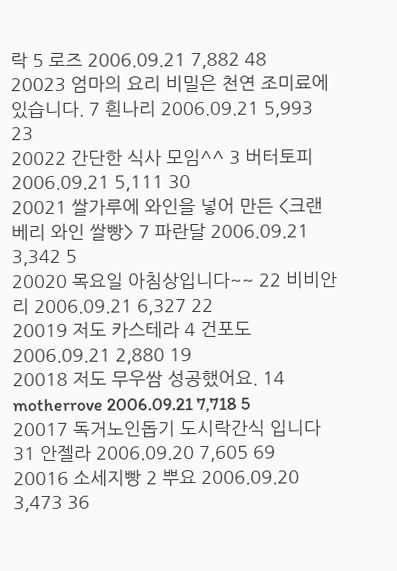락 5 로즈 2006.09.21 7,882 48
20023 엄마의 요리 비밀은 천연 조미료에 있습니다. 7 흰나리 2006.09.21 5,993 23
20022 간단한 식사 모임^^ 3 버터토피 2006.09.21 5,111 30
20021 쌀가루에 와인을 넣어 만든 <크랜베리 와인 쌀빵> 7 파란달 2006.09.21 3,342 5
20020 목요일 아침상입니다~~ 22 비비안리 2006.09.21 6,327 22
20019 저도 카스테라 4 건포도 2006.09.21 2,880 19
20018 저도 무우쌈 성공했어요. 14 motherrove 2006.09.21 7,718 5
20017 독거노인돕기 도시락간식 입니다 31 안젤라 2006.09.20 7,605 69
20016 소세지빵 2 뿌요 2006.09.20 3,473 36